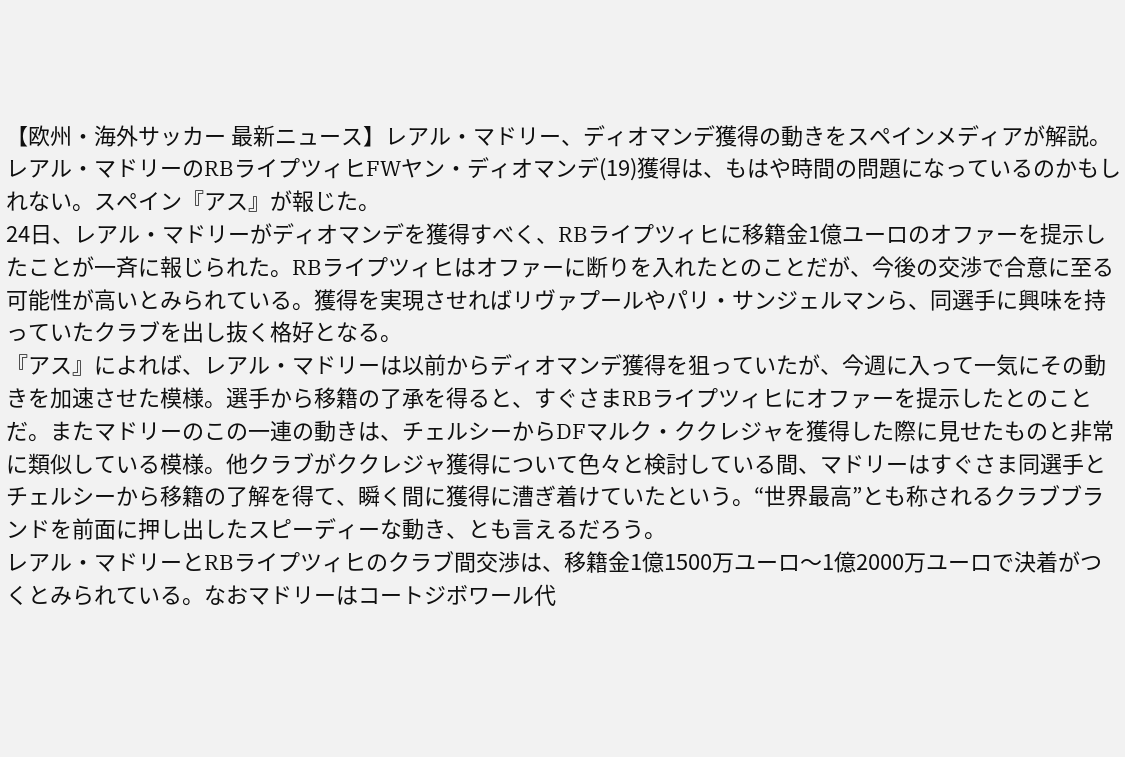【欧州・海外サッカー 最新ニュース】レアル・マドリー、ディオマンデ獲得の動きをスペインメディアが解説。
レアル・マドリーのRBライプツィヒFWヤン・ディオマンデ(19)獲得は、もはや時間の問題になっているのかもしれない。スペイン『アス』が報じた。
24日、レアル・マドリーがディオマンデを獲得すべく、RBライプツィヒに移籍金1億ユーロのオファーを提示したことが一斉に報じられた。RBライプツィヒはオファーに断りを入れたとのことだが、今後の交渉で合意に至る可能性が高いとみられている。獲得を実現させればリヴァプールやパリ・サンジェルマンら、同選手に興味を持っていたクラブを出し抜く格好となる。
『アス』によれば、レアル・マドリーは以前からディオマンデ獲得を狙っていたが、今週に入って一気にその動きを加速させた模様。選手から移籍の了承を得ると、すぐさまRBライプツィヒにオファーを提示したとのことだ。またマドリーのこの一連の動きは、チェルシーからDFマルク・ククレジャを獲得した際に見せたものと非常に類似している模様。他クラブがククレジャ獲得について色々と検討している間、マドリーはすぐさま同選手とチェルシーから移籍の了解を得て、瞬く間に獲得に漕ぎ着けていたという。“世界最高”とも称されるクラブブランドを前面に押し出したスピーディーな動き、とも言えるだろう。
レアル・マドリーとRBライプツィヒのクラブ間交渉は、移籍金1億1500万ユーロ〜1億2000万ユーロで決着がつくとみられている。なおマドリーはコートジボワール代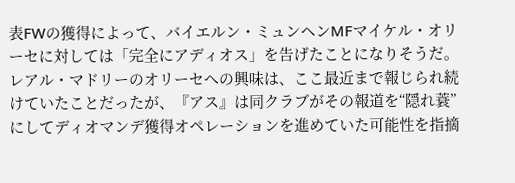表FWの獲得によって、バイエルン・ミュンヘンMFマイケル・オリーセに対しては「完全にアディオス」を告げたことになりそうだ。
レアル・マドリーのオリーセへの興味は、ここ最近まで報じられ続けていたことだったが、『アス』は同クラブがその報道を“隠れ蓑”にしてディオマンデ獲得オペレーションを進めていた可能性を指摘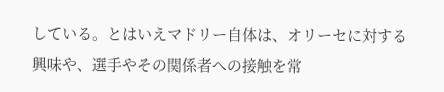している。とはいえマドリー自体は、オリーセに対する興味や、選手やその関係者への接触を常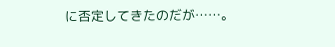に否定してきたのだが……。